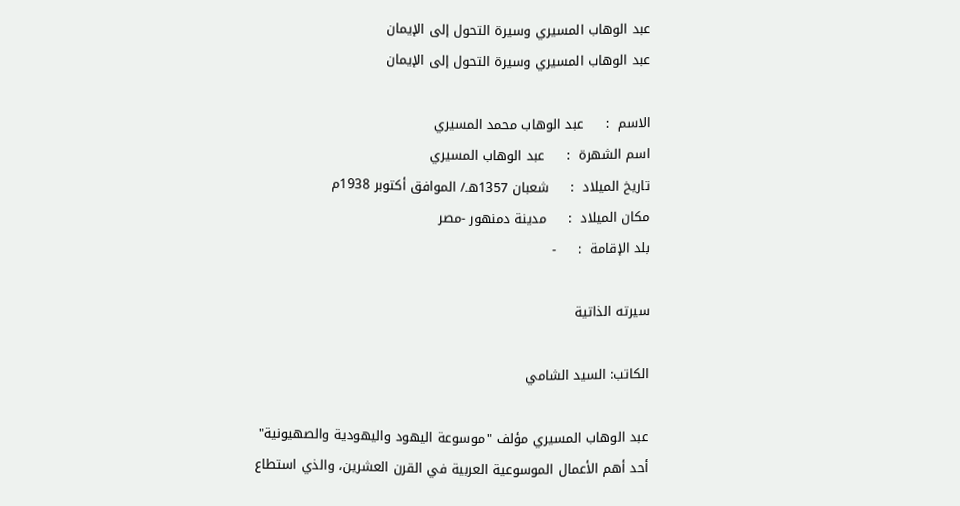عبد الوهاب المسيري وسيرة التحول إلى الإيمان
عبد الوهاب المسيري وسيرة التحول إلى الإيمان

الاسم  :     عبد الوهاب محمد المسيري
اسم الشهرة  :     عبد الوهاب المسيري
تاريخ الميلاد  :     شعبان 1357هـ/ الموافق أكتوبر 1938م
مكان الميلاد  :     مدينة دمنهور -مصر
بلد الإقامة  :     -

سيرته الذاتية

الكاتب: السيد الشامي

عبد الوهاب المسيري مؤلف "موسوعة اليهود واليهودية والصهيونية" أحد أهم الأعمال الموسوعية العربية في القرن العشرين، والذي استطاع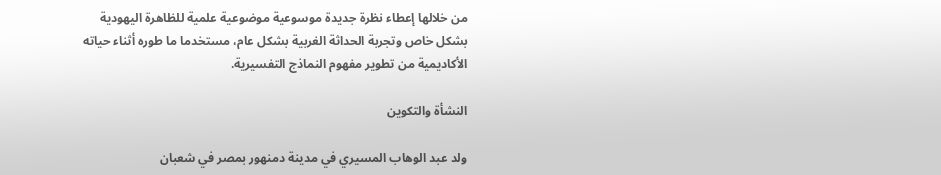من خلالها إعطاء نظرة جديدة موسوعية موضوعية علمية للظاهرة اليهودية بشكل خاص وتجربة الحداثة الغربية بشكل عام، مستخدما ما طوره أثناء حياته الأكاديمية من تطوير مفهوم النماذج التفسيرية.

النشأة والتكوين

ولد عبد الوهاب المسيري في مدينة دمنهور بمصر في شعبان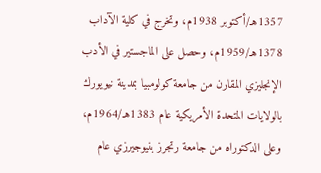1357هـ/أكتوبر 1938م، وتخرج في كلية الآداب 1378هـ/1959م، وحصل على الماجستير في الأدب الإنجليزي المقارن من جامعة كولومبيا بمدينة نيويورك بالولايات المتحدة الأمريكية عام 1383هـ/1964م، وعلى الدكتوراه من جامعة رتجرز بنيوجيرزي عام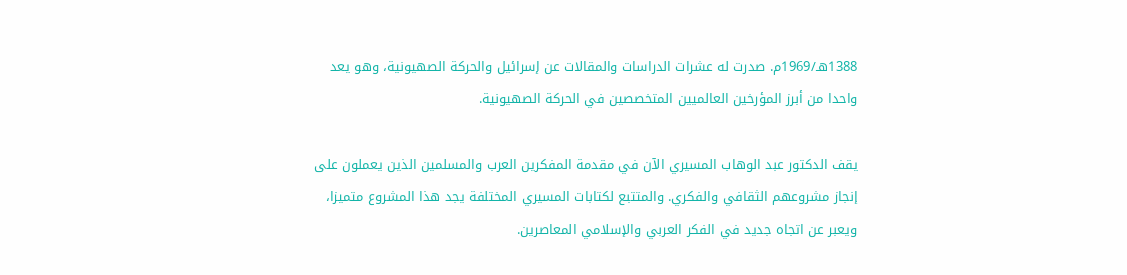1388هـ/1969م. صدرت له عشرات الدراسات والمقالات عن إسرائيل والحركة الصهيونية، وهو يعد واحدا من أبرز المؤرخين العالميين المتخصصين في الحركة الصهيونية.

يقف الدكتور عبد الوهاب المسيري الآن في مقدمة المفكرين العرب والمسلمين الذين يعملون على إنجاز مشروعهم الثقافي والفكري. والمتتبع لكتابات المسيري المختلفة يجد هذا المشروع متميزا، ويعبر عن اتجاه جديد في الفكر العربي والإسلامي المعاصرين.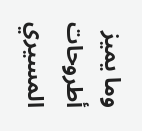وما يميز أطروحات المسيري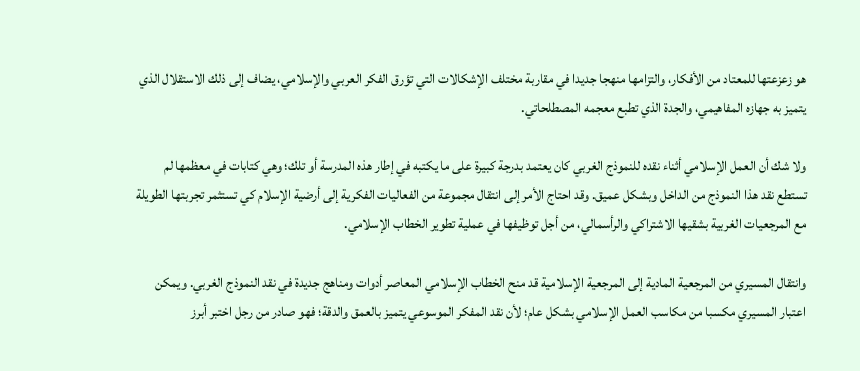هو زعزعتها للمعتاد من الأفكار، والتزامها منهجا جديدا في مقاربة مختلف الإشكالات التي تؤرق الفكر العربي والإسلامي، يضاف إلى ذلك الاستقلال الذي يتميز به جهازه المفاهيمي، والجدة الذي تطبع معجمه المصطلحاتي.

ولا شك أن العمل الإسلامي أثناء نقده للنموذج الغربي كان يعتمد بدرجة كبيرة على ما يكتبه في إطار هذه المدرسة أو تلك؛ وهي كتابات في معظمها لم تستطع نقد هذا النموذج من الداخل وبشكل عميق. وقد احتاج الأمر إلى انتقال مجموعة من الفعاليات الفكرية إلى أرضية الإسلام كي تستثمر تجربتها الطويلة مع المرجعيات الغربية بشقيها الاشتراكي والرأسمالي، من أجل توظيفها في عملية تطوير الخطاب الإسلامي.

وانتقال المسيري من المرجعية المادية إلى المرجعية الإسلامية قد منح الخطاب الإسلامي المعاصر أدوات ومناهج جديدة في نقد النموذج الغربي. ويمكن اعتبار المسيري مكسبا من مكاسب العمل الإسلامي بشكل عام؛ لأن نقد المفكر الموسوعي يتميز بالعمق والدقة؛ فهو صادر من رجل اختبر أبرز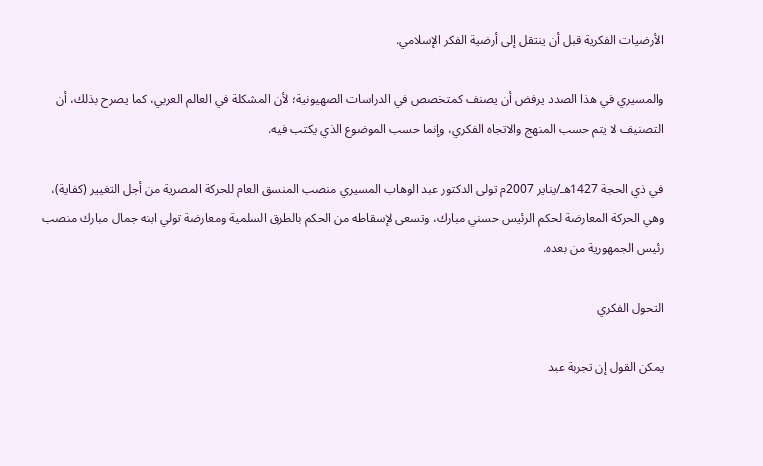الأرضيات الفكرية قبل أن ينتقل إلى أرضية الفكر الإسلامي.

والمسيري في هذا الصدد يرفض أن يصنف كمتخصص في الدراسات الصهيونية؛ لأن المشكلة في العالم العربي، كما يصرح بذلك، أن التصنيف لا يتم حسب المنهج والاتجاه الفكري، وإنما حسب الموضوع الذي يكتب فيه.

في ذي الحجة 1427هـ/يناير 2007م تولى الدكتور عبد الوهاب المسيري منصب المنسق العام للحركة المصرية من أجل التغيير (كفاية)، وهي الحركة المعارضة لحكم الرئيس حسني مبارك، وتسعى لإسقاطه من الحكم بالطرق السلمية ومعارضة تولي ابنه جمال مبارك منصب رئيس الجمهورية من بعده.

التحول الفكري

يمكن القول إن تجربة عبد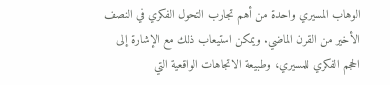الوهاب المسيري واحدة من أهم تجارب التحول الفكري في النصف الأخير من القرن الماضي. ويمكن استيعاب ذلك مع الإشارة إلى الحجم الفكري للمسيري، وطبيعة الاتجاهات الواقعية التي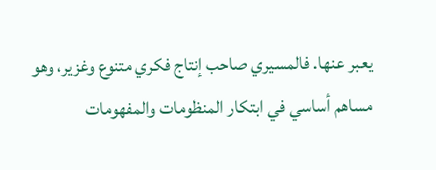يعبر عنها. فالمسيري صاحب إنتاج فكري متنوع وغزير، وهو مساهم أساسي في ابتكار المنظومات والمفهومات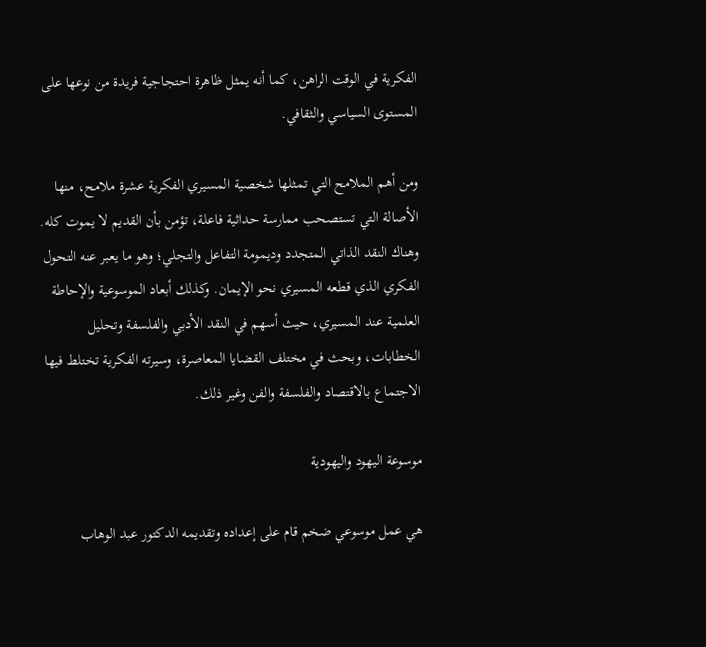الفكرية في الوقت الراهن، كما أنه يمثل ظاهرة احتجاجية فريدة من نوعها على المستوى السياسي والثقافي.

ومن أهم الملامح التي تمثلها شخصية المسيري الفكرية عشرة ملامح، منها الأصالة التي تستصحب ممارسة حداثية فاعلة، تؤمن بأن القديم لا يموت كله. وهناك النقد الذاتي المتجدد وديمومة التفاعل والتجلي؛ وهو ما يعبر عنه التحول الفكري الذي قطعه المسيري نحو الإيمان. وكذلك أبعاد الموسوعية والإحاطة العلمية عند المسيري، حيث أسهم في النقد الأدبي والفلسفة وتحليل الخطابات، وبحث في مختلف القضايا المعاصرة، وسيرته الفكرية تختلط فيها الاجتماع بالاقتصاد والفلسفة والفن وغير ذلك.

موسوعة اليهود واليهودية

هي عمل موسوعي ضخم قام على إعداده وتقديمه الدكتور عبد الوهاب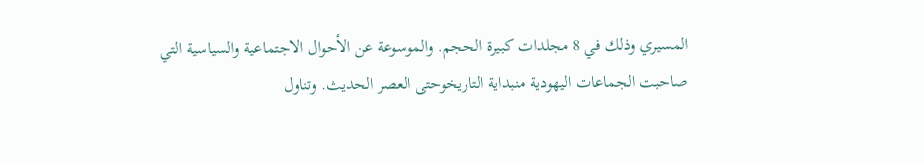المسيري وذلك في 8 مجلدات كبيرة الحجم. والموسوعة عن الأحوال الاجتماعية والسياسية التي صاحبت الجماعات اليهودية منبداية التاريخوحتى العصر الحديث. وتناول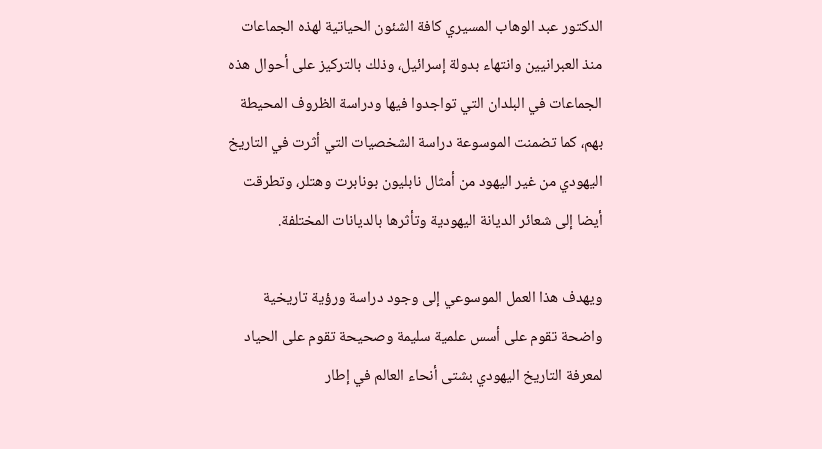الدكتور عبد الوهاب المسيري كافة الشئون الحياتية لهذه الجماعات منذ العبرانيين وانتهاء بدولة إسرائيل، وذلك بالتركيز على أحوال هذه الجماعات في البلدان التي تواجدوا فيها ودراسة الظروف المحيطة بهم، كما تضمنت الموسوعة دراسة الشخصيات التي أثرت في التاريخ اليهودي من غير اليهود من أمثال نابليون بونابرت وهتلر، وتطرقت أيضا إلى شعائر الديانة اليهودية وتأثرها بالديانات المختلفة.

ويهدف هذا العمل الموسوعي إلى وجود دراسة ورؤية تاريخية واضحة تقوم على أسس علمية سليمة وصحيحة تقوم على الحياد لمعرفة التاريخ اليهودي بشتى أنحاء العالم في إطار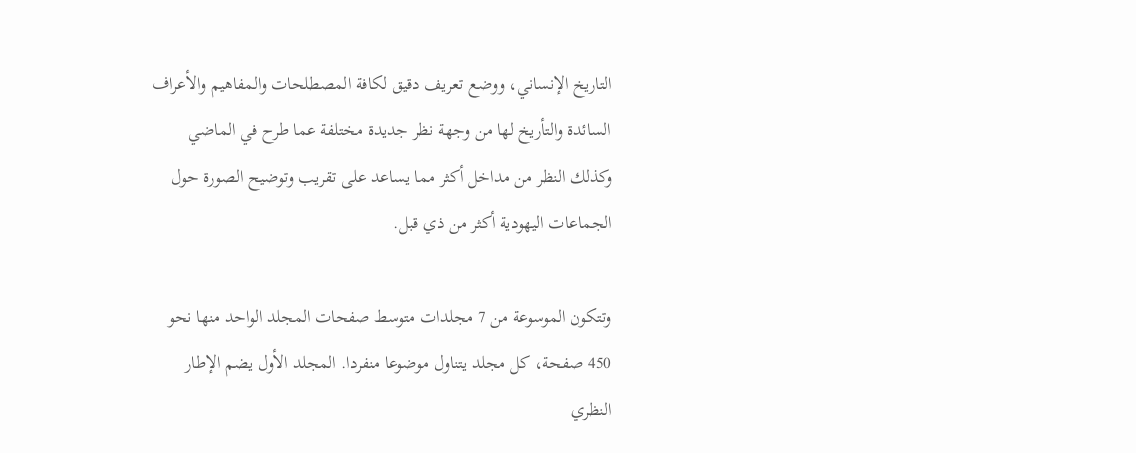التاريخ الإنساني، ووضع تعريف دقيق لكافة المصطلحات والمفاهيم والأعراف السائدة والتأريخ لها من وجهة نظر جديدة مختلفة عما طرح في الماضي وكذلك النظر من مداخل أكثر مما يساعد على تقريب وتوضيح الصورة حول الجماعات اليهودية أكثر من ذي قبل.

وتتكون الموسوعة من 7 مجلدات متوسط صفحات المجلد الواحد منها نحو 450 صفحة، كل مجلد يتناول موضوعا منفردا. المجلد الأول يضم الإطار النظري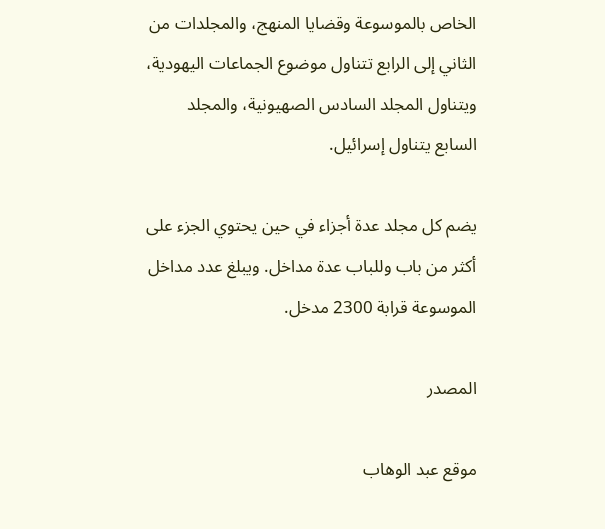الخاص بالموسوعة وقضايا المنهج، والمجلدات من الثاني إلى الرابع تتناول موضوع الجماعات اليهودية، ويتناول المجلد السادس الصهيونية، والمجلد السابع يتناول إسرائيل.

يضم كل مجلد عدة أجزاء في حين يحتوي الجزء على أكثر من باب وللباب عدة مداخل. ويبلغ عدد مداخل الموسوعة قرابة 2300 مدخل.

المصدر

موقع عبد الوهاب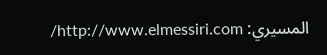المسيري: http://www.elmessiri.com/